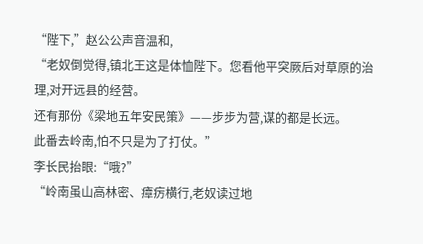“陛下,”赵公公声音温和,
“老奴倒觉得,镇北王这是体恤陛下。您看他平突厥后对草原的治理,对开远县的经营。
还有那份《梁地五年安民策》——步步为营,谋的都是长远。
此番去岭南,怕不只是为了打仗。”
李长民抬眼:“哦?”
“岭南虽山高林密、瘴疠横行,老奴读过地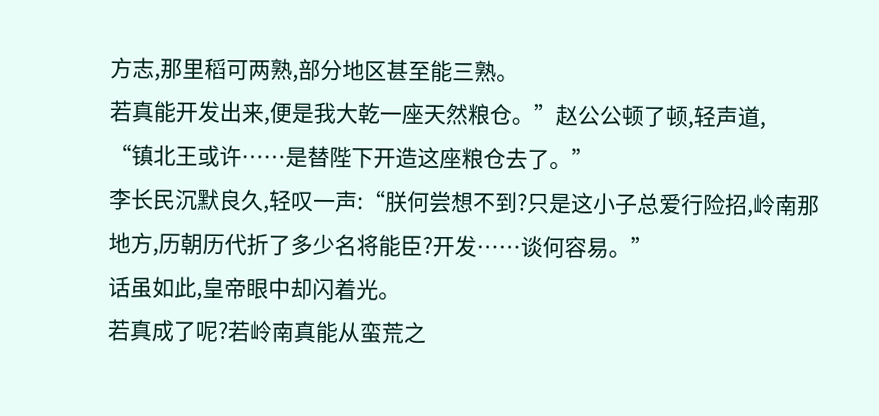方志,那里稻可两熟,部分地区甚至能三熟。
若真能开发出来,便是我大乾一座天然粮仓。”赵公公顿了顿,轻声道,
“镇北王或许……是替陛下开造这座粮仓去了。”
李长民沉默良久,轻叹一声:“朕何尝想不到?只是这小子总爱行险招,岭南那地方,历朝历代折了多少名将能臣?开发……谈何容易。”
话虽如此,皇帝眼中却闪着光。
若真成了呢?若岭南真能从蛮荒之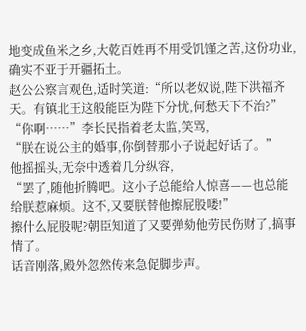地变成鱼米之乡,大乾百姓再不用受饥馑之苦,这份功业,确实不亚于开疆拓土。
赵公公察言观色,适时笑道:“所以老奴说,陛下洪福齐天。有镇北王这般能臣为陛下分忧,何愁天下不治?”
“你啊……”李长民指着老太监,笑骂,
“朕在说公主的婚事,你倒替那小子说起好话了。”
他摇摇头,无奈中透着几分纵容,
“罢了,随他折腾吧。这小子总能给人惊喜——也总能给朕惹麻烦。这不,又要朕替他擦屁股喽!”
擦什么屁股呢?朝臣知道了又要弹劾他劳民伤财了,搞事情了。
话音刚落,殿外忽然传来急促脚步声。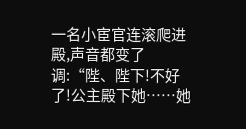一名小宦官连滚爬进殿,声音都变了调:“陛、陛下!不好了!公主殿下她……她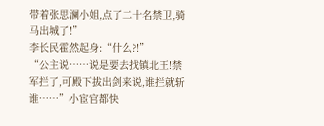带着张思澜小姐,点了二十名禁卫,骑马出城了!”
李长民霍然起身:“什么?!”
“公主说……说是要去找镇北王!禁军拦了,可殿下拔出剑来说,谁拦就斩谁……”小宦官都快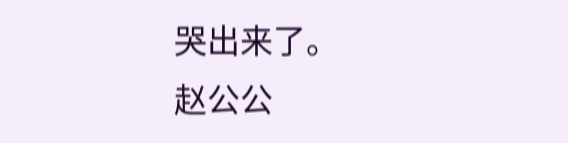哭出来了。
赵公公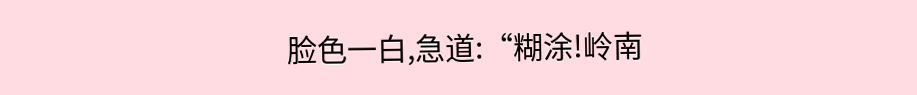脸色一白,急道:“糊涂!岭南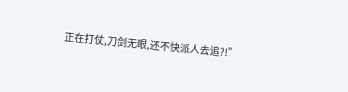正在打仗,刀剑无眼,还不快派人去追?!”